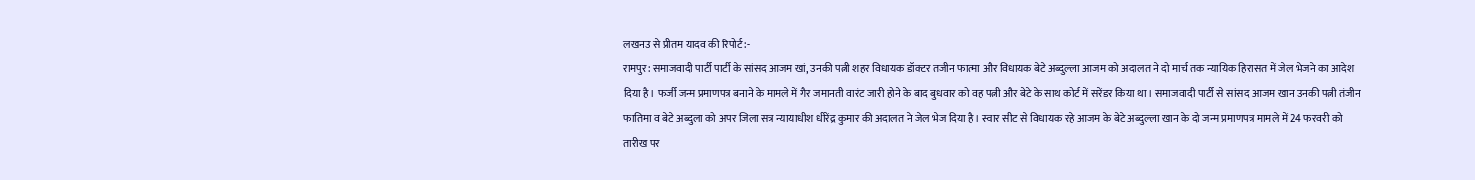लखनउ से प्रीतम यादव की रिपोर्ट:-
रामपुर: समाजवादी पार्टी पार्टी के सांसद आजम खां, उनकी पत्नी शहर विधायक डॉक्टर तजीन फात्मा और विधायक बेटे अब्दुल्ला आजम को अदालत ने दो मार्च तक न्यायिक हिरासत में जेल भेजने का आदेश दिया है। फर्जी जन्म प्रमाणपत्र बनाने के मामले में गैर जमानती वारंट जारी होने के बाद बुधवार को वह पत्नी और बेटे के साथ कोर्ट में सरेंडर किया था। समाजवादी पार्टी से सांसद आजम खान उनकी पत्नी तंजीन फातिमा व बेटे अब्दुला को अपर जिला सत्र न्यायाधीश धीरेंद्र कुमार की अदालत ने जेल भेज दिया है। स्वार सीट से विधायक रहे आजम के बेटे अब्दुल्ला खान के दो जन्म प्रमाणपत्र मामले में 24 फरवरी को तारीख पर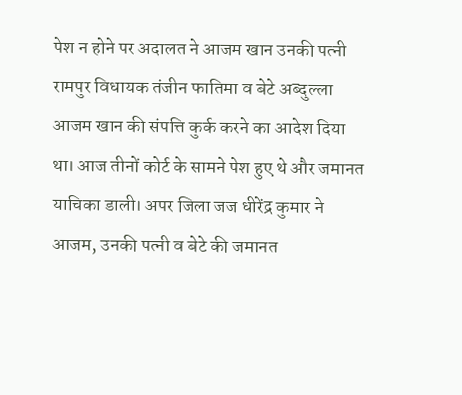पेश न होने पर अदालत ने आजम खान उनकी पत्नी रामपुर विधायक तंजीन फातिमा व बेटे अब्दुल्ला आजम खान की संपत्ति कुर्क करने का आदेश दिया था। आज तीनों कोर्ट के सामने पेश हुए थे और जमानत याचिका डाली। अपर जिला जज धीरेंद्र कुमार ने आजम, उनकी पत्नी व बेटे की जमानत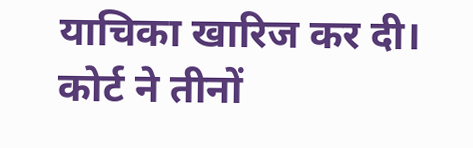याचिका खारिज कर दी। कोर्ट ने तीनों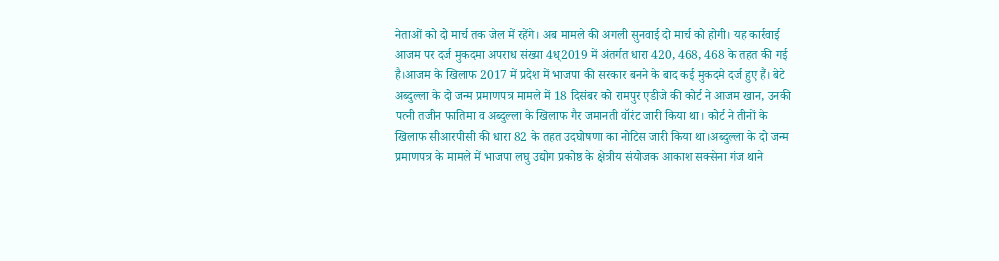नेताओं को दो मार्च तक जेल में रहेंगे। अब मामले की अगली सुनवाई दो मार्च को होगी। यह कार्रवाई आजम पर दर्ज मुकदमा अपराध संख्या 4ध्2019 में अंतर्गत धारा 420, 468, 468 के तहत की गई है।आजम के खिलाफ 2017 में प्रदेश में भाजपा की सरकार बनने के बाद कई मुकदमे दर्ज हुए हैं। बेटे अब्दुल्ला के दो जन्म प्रमाणपत्र मामले में 18 दिसंबर को रामपुर एडीजे की कोर्ट ने आजम खान, उनकी पत्नी तजीन फातिमा व अब्दुल्ला के खिलाफ गैर जमानती वॉरंट जारी किया था। कोर्ट ने तीनों के खिलाफ सीआरपीसी की धारा 82 के तहत उदघोषणा का नोटिस जारी किया था।अब्दुल्ला के दो जन्म प्रमाणपत्र के मामले में भाजपा लघु उद्योग प्रकोष्ठ के क्षेत्रीय संयोजक आकाश सक्सेना गंज थाने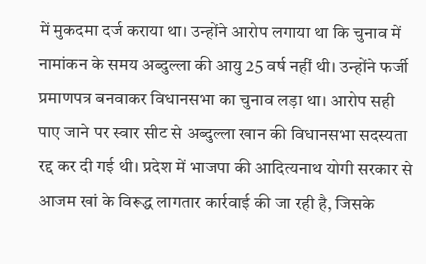में मुकदमा दर्ज कराया था। उन्होंने आरोप लगाया था कि चुनाव में नामांकन के समय अब्दुल्ला की आयु 25 वर्ष नहीं थी। उन्होंने फर्जी प्रमाणपत्र बनवाकर विधानसभा का चुनाव लड़ा था। आरोप सही पाए जाने पर स्वार सीट से अब्दुल्ला खान की विधानसभा सदस्यता रद्द कर दी गई थी। प्रदेश में भाजपा की आदित्यनाथ योगी सरकार से आजम खां के विरूद्ध लागतार कार्रवाई की जा रही है, जिसके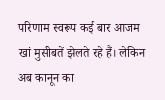परिणाम स्वरूप कई बार आजम खां मुसीबतें झेलते रहे हैं। लेकिन अब कानून का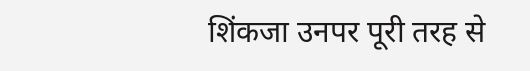शिंकजा उनपर पूरी तरह से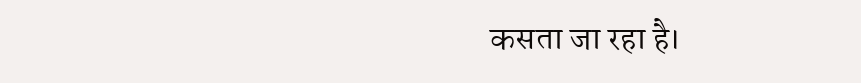कसता जा रहा है।